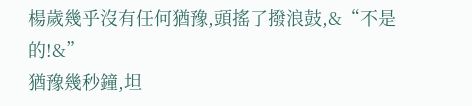楊歲幾乎沒有任何猶豫,頭搖了撥浪鼓,&“不是的!&”
猶豫幾秒鐘,坦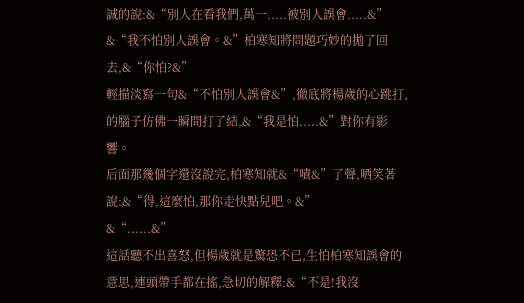誠的說:&“別人在看我們,萬一.....被別人誤會.....&”
&“我不怕別人誤會。&”柏寒知將問題巧妙的拋了回去,&“你怕?&”
輕描淡寫一句&“不怕別人誤會&”,徹底將楊歲的心跳打,的腦子仿佛一瞬間打了結,&“我是怕.....&”對你有影響。
后面那幾個字還沒說完,柏寒知就&“嘖&”了聲,哂笑著說:&“得,這麼怕,那你走快點兒吧。&”
&“......&”
這話聽不出喜怒,但楊歲就是驚恐不已,生怕柏寒知誤會的意思,連頭帶手都在搖,急切的解釋:&“不是!我沒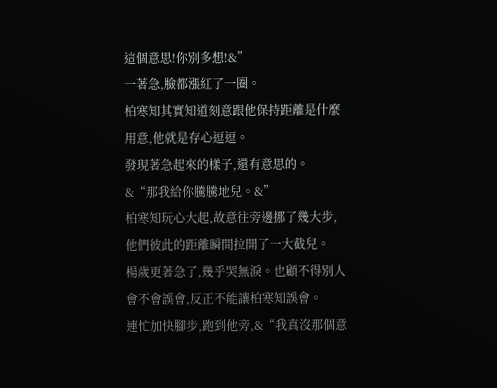這個意思!你別多想!&”
一著急,臉都漲紅了一圈。
柏寒知其實知道刻意跟他保持距離是什麼用意,他就是存心逗逗。
發現著急起來的樣子,還有意思的。
&“那我給你騰騰地兒。&”
柏寒知玩心大起,故意往旁邊挪了幾大步,他們彼此的距離瞬間拉開了一大截兒。
楊歲更著急了,幾乎哭無淚。也顧不得別人會不會誤會,反正不能讓柏寒知誤會。
連忙加快腳步,跑到他旁,&“我真沒那個意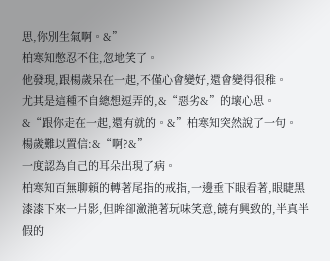思,你別生氣啊。&”
柏寒知憋忍不住,忽地笑了。
他發現,跟楊歲呆在一起,不僅心會變好,還會變得很稚。
尤其是這種不自總想逗弄的,&“惡劣&”的壞心思。
&“跟你走在一起,還有就的。&”柏寒知突然說了一句。
楊歲難以置信:&“啊?&”
一度認為自己的耳朵出現了病。
柏寒知百無聊賴的轉著尾指的戒指,一邊垂下眼看著,眼睫黑漆漆下來一片影,但眸卻瀲滟著玩味笑意,饒有興致的,半真半假的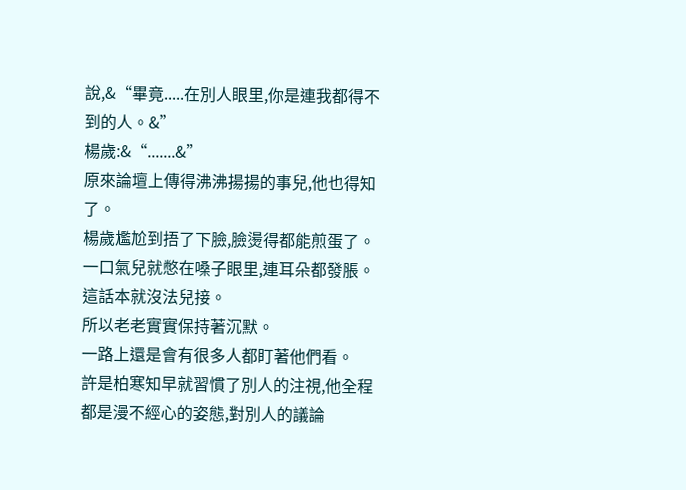說,&“畢竟.....在別人眼里,你是連我都得不到的人。&”
楊歲:&“.......&”
原來論壇上傳得沸沸揚揚的事兒,他也得知了。
楊歲尷尬到捂了下臉,臉燙得都能煎蛋了。
一口氣兒就憋在嗓子眼里,連耳朵都發脹。
這話本就沒法兒接。
所以老老實實保持著沉默。
一路上還是會有很多人都盯著他們看。
許是柏寒知早就習慣了別人的注視,他全程都是漫不經心的姿態,對別人的議論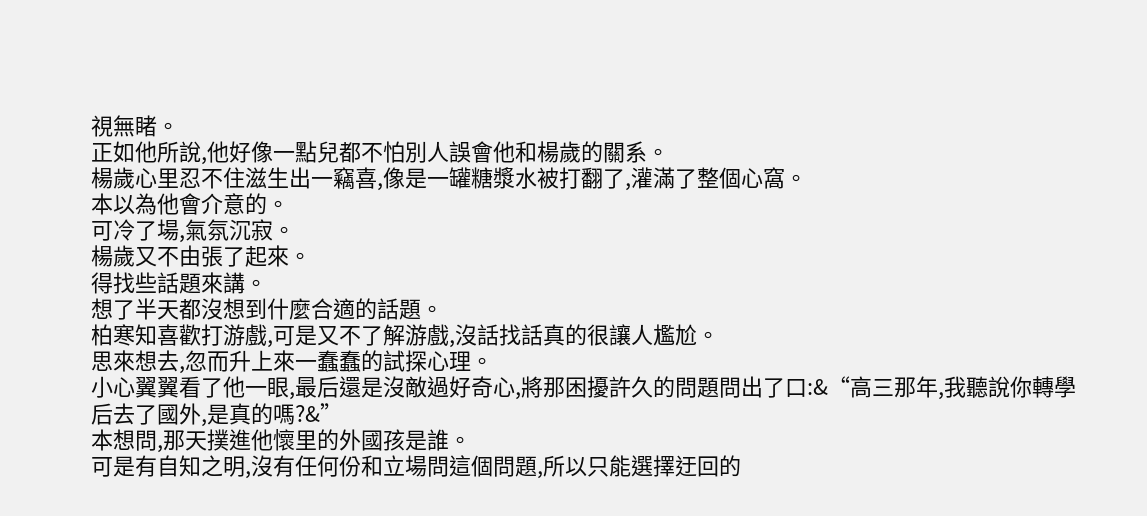視無睹。
正如他所說,他好像一點兒都不怕別人誤會他和楊歲的關系。
楊歲心里忍不住滋生出一竊喜,像是一罐糖漿水被打翻了,灌滿了整個心窩。
本以為他會介意的。
可冷了場,氣氛沉寂。
楊歲又不由張了起來。
得找些話題來講。
想了半天都沒想到什麼合適的話題。
柏寒知喜歡打游戲,可是又不了解游戲,沒話找話真的很讓人尷尬。
思來想去,忽而升上來一蠢蠢的試探心理。
小心翼翼看了他一眼,最后還是沒敵過好奇心,將那困擾許久的問題問出了口:&“高三那年,我聽說你轉學后去了國外,是真的嗎?&”
本想問,那天撲進他懷里的外國孩是誰。
可是有自知之明,沒有任何份和立場問這個問題,所以只能選擇迂回的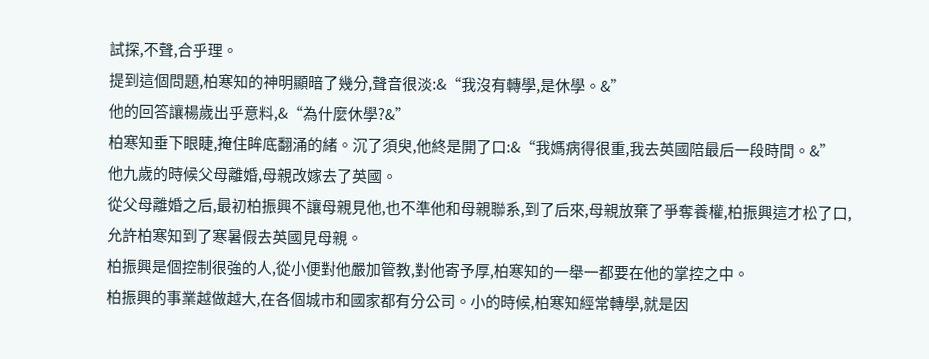試探,不聲,合乎理。
提到這個問題,柏寒知的神明顯暗了幾分,聲音很淡:&“我沒有轉學,是休學。&”
他的回答讓楊歲出乎意料,&“為什麼休學?&”
柏寒知垂下眼睫,掩住眸底翻涌的緒。沉了須臾,他終是開了口:&“我媽病得很重,我去英國陪最后一段時間。&”
他九歲的時候父母離婚,母親改嫁去了英國。
從父母離婚之后,最初柏振興不讓母親見他,也不準他和母親聯系,到了后來,母親放棄了爭奪養權,柏振興這才松了口,允許柏寒知到了寒暑假去英國見母親。
柏振興是個控制很強的人,從小便對他嚴加管教,對他寄予厚,柏寒知的一舉一都要在他的掌控之中。
柏振興的事業越做越大,在各個城市和國家都有分公司。小的時候,柏寒知經常轉學,就是因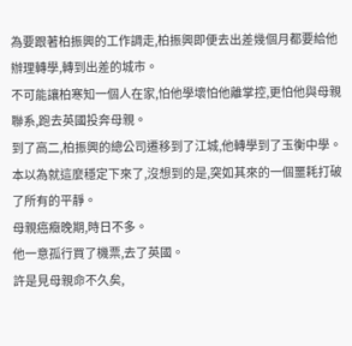為要跟著柏振興的工作調走,柏振興即便去出差幾個月都要給他辦理轉學,轉到出差的城市。
不可能讓柏寒知一個人在家,怕他學壞怕他離掌控,更怕他與母親聯系,跑去英國投奔母親。
到了高二,柏振興的總公司遷移到了江城,他轉學到了玉衡中學。
本以為就這麼穩定下來了,沒想到的是,突如其來的一個噩耗打破了所有的平靜。
母親癌癥晚期,時日不多。
他一意孤行買了機票,去了英國。
許是見母親命不久矣,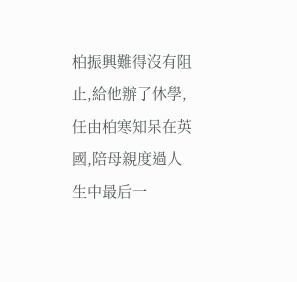柏振興難得沒有阻止,給他辦了休學,任由柏寒知呆在英國,陪母親度過人生中最后一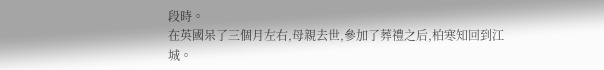段時。
在英國呆了三個月左右,母親去世,參加了葬禮之后,柏寒知回到江城。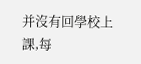并沒有回學校上課,每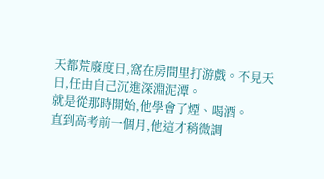天都荒廢度日,窩在房間里打游戲。不見天日,任由自己沉進深淵泥潭。
就是從那時開始,他學會了煙、喝酒。
直到高考前一個月,他這才稍微調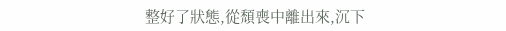整好了狀態,從頹喪中離出來,沉下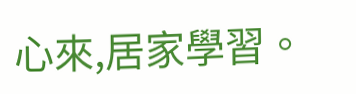心來,居家學習。